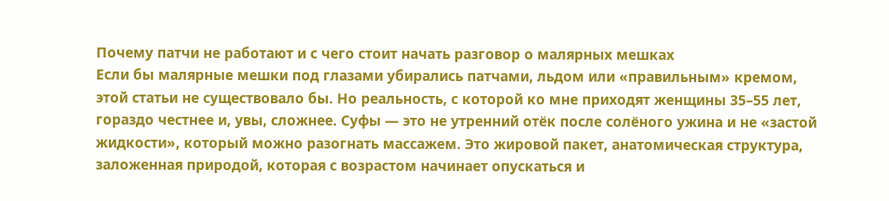Почему патчи не работают и с чего стоит начать разговор о малярных мешках
Если бы малярные мешки под глазами убирались патчами, льдом или «правильным» кремом, этой статьи не существовало бы. Но реальность, с которой ко мне приходят женщины 35–55 лет, гораздо честнее и, увы, сложнее. Суфы — это не утренний отёк после солёного ужина и не «застой жидкости», который можно разогнать массажем. Это жировой пакет, анатомическая структура, заложенная природой, которая с возрастом начинает опускаться и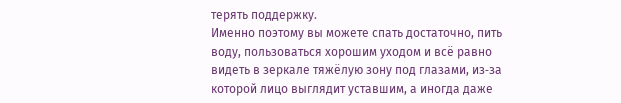терять поддержку.
Именно поэтому вы можете спать достаточно, пить воду, пользоваться хорошим уходом и всё равно видеть в зеркале тяжёлую зону под глазами, из‑за которой лицо выглядит уставшим, а иногда даже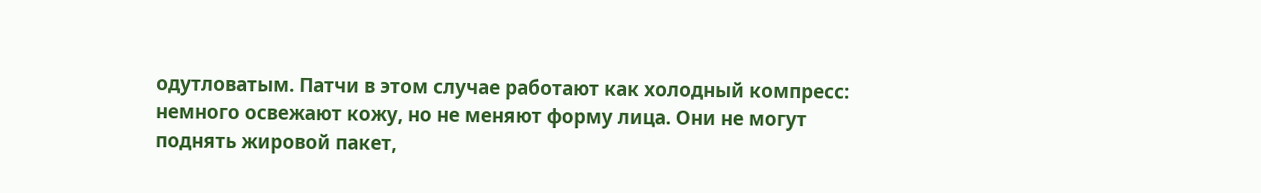одутловатым. Патчи в этом случае работают как холодный компресс: немного освежают кожу, но не меняют форму лица. Они не могут поднять жировой пакет,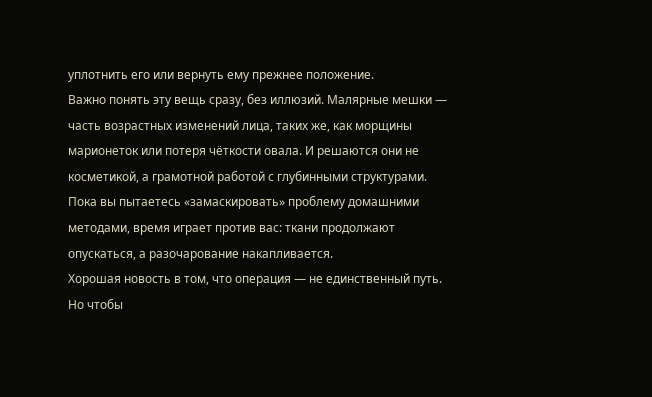уплотнить его или вернуть ему прежнее положение.
Важно понять эту вещь сразу, без иллюзий. Малярные мешки — часть возрастных изменений лица, таких же, как морщины марионеток или потеря чёткости овала. И решаются они не косметикой, а грамотной работой с глубинными структурами. Пока вы пытаетесь «замаскировать» проблему домашними методами, время играет против вас: ткани продолжают опускаться, а разочарование накапливается.
Хорошая новость в том, что операция — не единственный путь. Но чтобы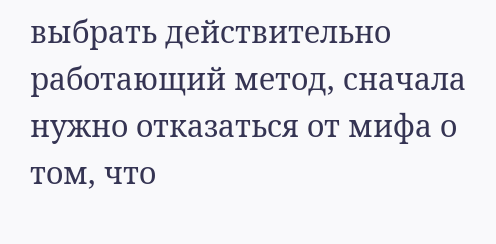выбрать действительно работающий метод, сначала нужно отказаться от мифа о том, что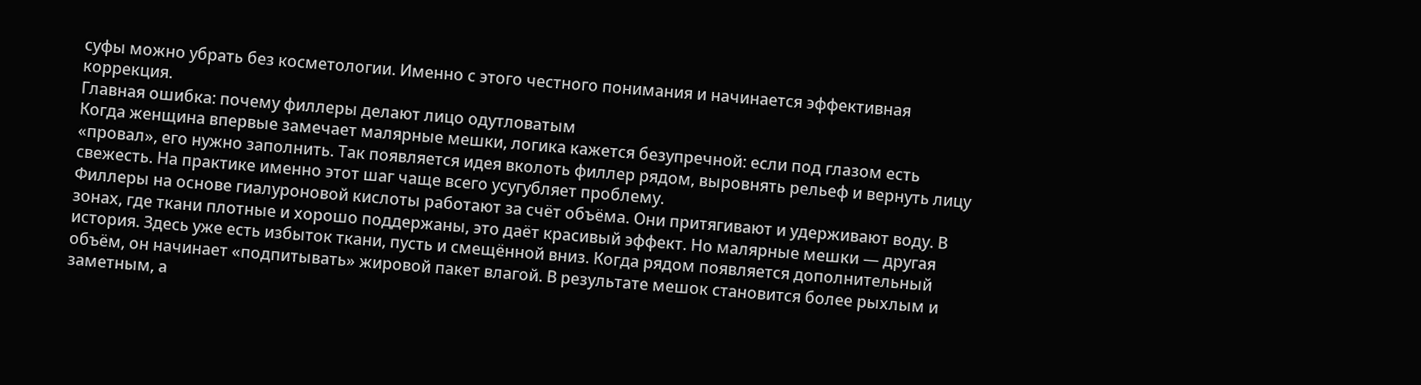суфы можно убрать без косметологии. Именно с этого честного понимания и начинается эффективная коррекция.
Главная ошибка: почему филлеры делают лицо одутловатым
Когда женщина впервые замечает малярные мешки, логика кажется безупречной: если под глазом есть «провал», его нужно заполнить. Так появляется идея вколоть филлер рядом, выровнять рельеф и вернуть лицу свежесть. На практике именно этот шаг чаще всего усугубляет проблему.
Филлеры на основе гиалуроновой кислоты работают за счёт объёма. Они притягивают и удерживают воду. В зонах, где ткани плотные и хорошо поддержаны, это даёт красивый эффект. Но малярные мешки — другая история. Здесь уже есть избыток ткани, пусть и смещённой вниз. Когда рядом появляется дополнительный объём, он начинает «подпитывать» жировой пакет влагой. В результате мешок становится более рыхлым и заметным, а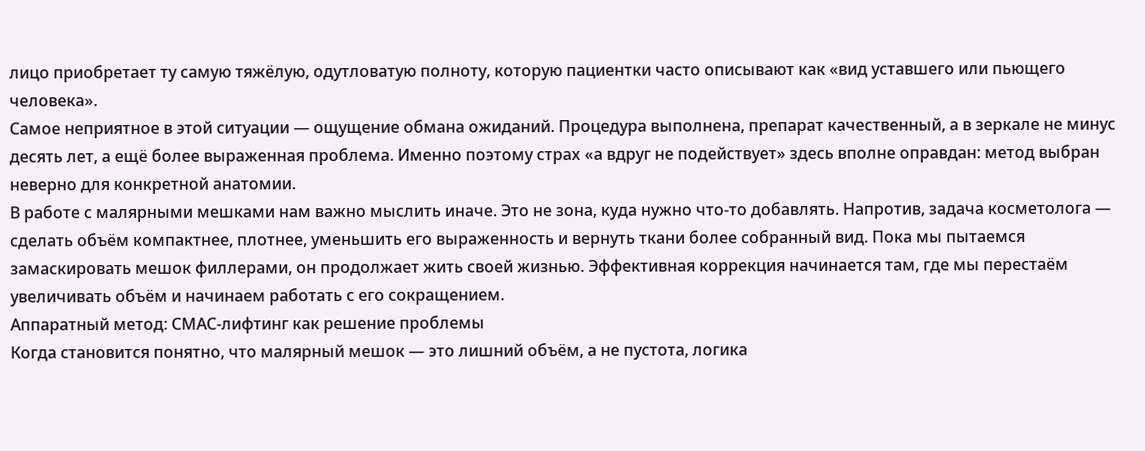лицо приобретает ту самую тяжёлую, одутловатую полноту, которую пациентки часто описывают как «вид уставшего или пьющего человека».
Самое неприятное в этой ситуации — ощущение обмана ожиданий. Процедура выполнена, препарат качественный, а в зеркале не минус десять лет, а ещё более выраженная проблема. Именно поэтому страх «а вдруг не подействует» здесь вполне оправдан: метод выбран неверно для конкретной анатомии.
В работе с малярными мешками нам важно мыслить иначе. Это не зона, куда нужно что‑то добавлять. Напротив, задача косметолога — сделать объём компактнее, плотнее, уменьшить его выраженность и вернуть ткани более собранный вид. Пока мы пытаемся замаскировать мешок филлерами, он продолжает жить своей жизнью. Эффективная коррекция начинается там, где мы перестаём увеличивать объём и начинаем работать с его сокращением.
Аппаратный метод: СМАС‑лифтинг как решение проблемы
Когда становится понятно, что малярный мешок — это лишний объём, а не пустота, логика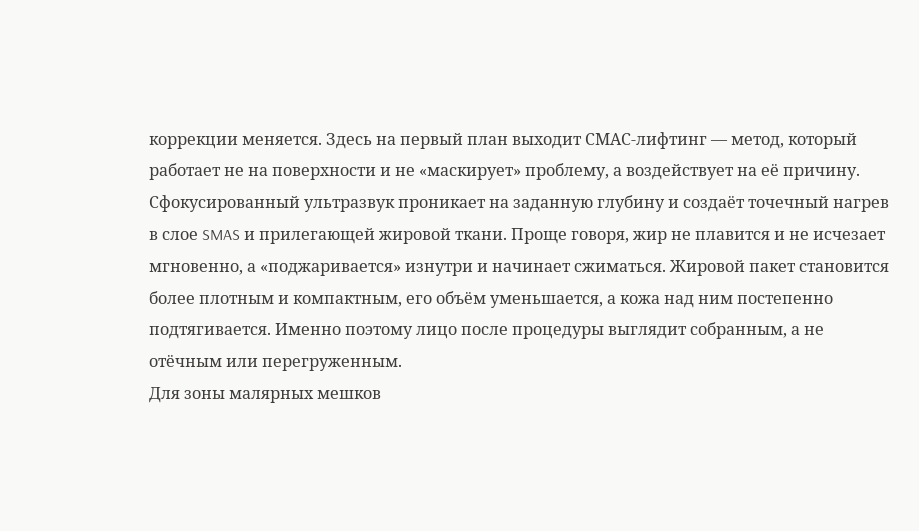коррекции меняется. Здесь на первый план выходит СМАС‑лифтинг — метод, который работает не на поверхности и не «маскирует» проблему, а воздействует на её причину.
Сфокусированный ультразвук проникает на заданную глубину и создаёт точечный нагрев в слое SMAS и прилегающей жировой ткани. Проще говоря, жир не плавится и не исчезает мгновенно, а «поджаривается» изнутри и начинает сжиматься. Жировой пакет становится более плотным и компактным, его объём уменьшается, а кожа над ним постепенно подтягивается. Именно поэтому лицо после процедуры выглядит собранным, а не отёчным или перегруженным.
Для зоны малярных мешков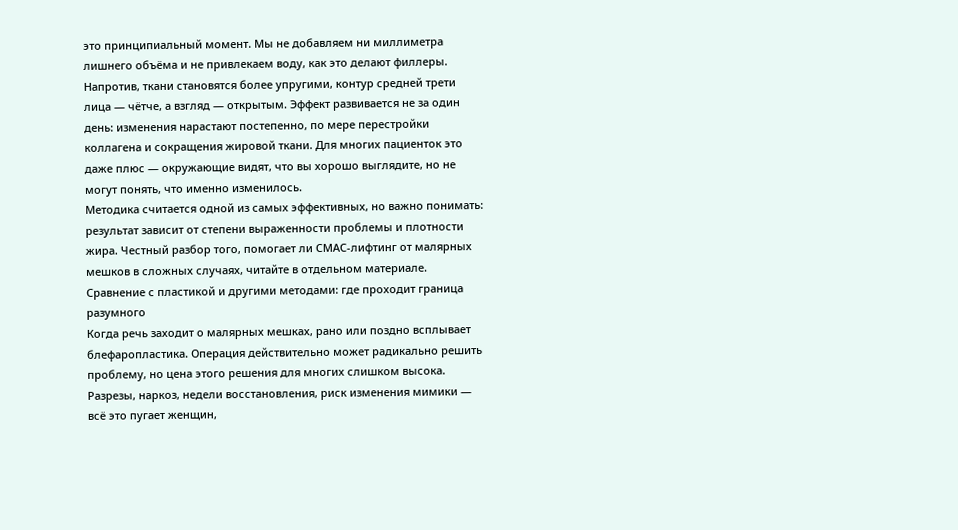это принципиальный момент. Мы не добавляем ни миллиметра лишнего объёма и не привлекаем воду, как это делают филлеры. Напротив, ткани становятся более упругими, контур средней трети лица — чётче, а взгляд — открытым. Эффект развивается не за один день: изменения нарастают постепенно, по мере перестройки коллагена и сокращения жировой ткани. Для многих пациенток это даже плюс — окружающие видят, что вы хорошо выглядите, но не могут понять, что именно изменилось.
Методика считается одной из самых эффективных, но важно понимать: результат зависит от степени выраженности проблемы и плотности жира. Честный разбор того, помогает ли СМАС‑лифтинг от малярных мешков в сложных случаях, читайте в отдельном материале.
Сравнение с пластикой и другими методами: где проходит граница разумного
Когда речь заходит о малярных мешках, рано или поздно всплывает блефаропластика. Операция действительно может радикально решить проблему, но цена этого решения для многих слишком высока. Разрезы, наркоз, недели восстановления, риск изменения мимики — всё это пугает женщин,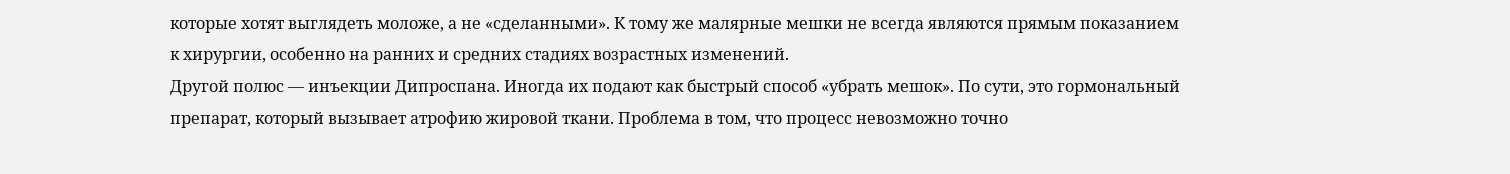которые хотят выглядеть моложе, а не «сделанными». К тому же малярные мешки не всегда являются прямым показанием к хирургии, особенно на ранних и средних стадиях возрастных изменений.
Другой полюс — инъекции Дипроспана. Иногда их подают как быстрый способ «убрать мешок». По сути, это гормональный препарат, который вызывает атрофию жировой ткани. Проблема в том, что процесс невозможно точно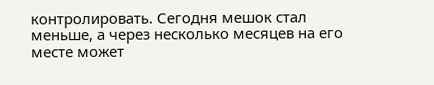контролировать. Сегодня мешок стал меньше, а через несколько месяцев на его месте может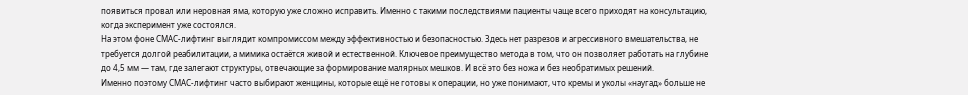появиться провал или неровная яма, которую уже сложно исправить. Именно с такими последствиями пациенты чаще всего приходят на консультацию, когда эксперимент уже состоялся.
На этом фоне СМАС‑лифтинг выглядит компромиссом между эффективностью и безопасностью. Здесь нет разрезов и агрессивного вмешательства, не требуется долгой реабилитации, а мимика остаётся живой и естественной. Ключевое преимущество метода в том, что он позволяет работать на глубине до 4,5 мм — там, где залегают структуры, отвечающие за формирование малярных мешков. И всё это без ножа и без необратимых решений.
Именно поэтому СМАС‑лифтинг часто выбирают женщины, которые ещё не готовы к операции, но уже понимают, что кремы и уколы «наугад» больше не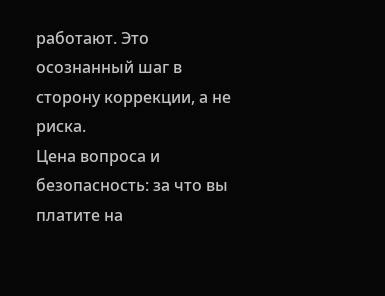работают. Это осознанный шаг в сторону коррекции, а не риска.
Цена вопроса и безопасность: за что вы платите на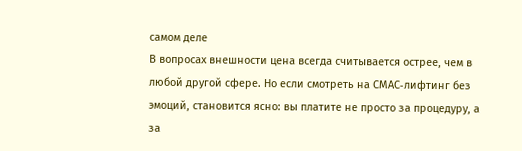самом деле
В вопросах внешности цена всегда считывается острее, чем в любой другой сфере. Но если смотреть на СМАС‑лифтинг без эмоций, становится ясно: вы платите не просто за процедуру, а за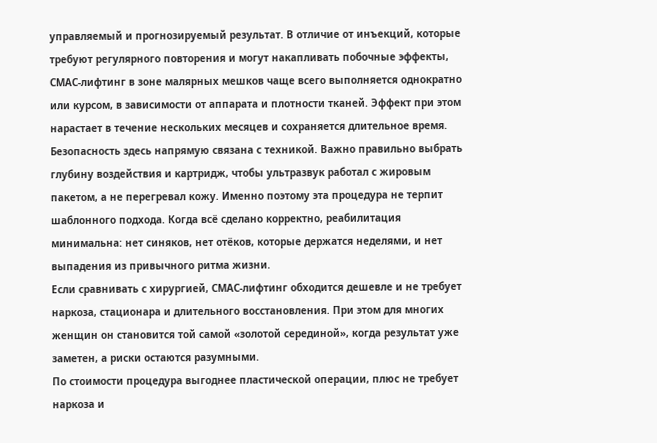управляемый и прогнозируемый результат. В отличие от инъекций, которые требуют регулярного повторения и могут накапливать побочные эффекты, СМАС‑лифтинг в зоне малярных мешков чаще всего выполняется однократно или курсом, в зависимости от аппарата и плотности тканей. Эффект при этом нарастает в течение нескольких месяцев и сохраняется длительное время.
Безопасность здесь напрямую связана с техникой. Важно правильно выбрать глубину воздействия и картридж, чтобы ультразвук работал с жировым пакетом, а не перегревал кожу. Именно поэтому эта процедура не терпит шаблонного подхода. Когда всё сделано корректно, реабилитация минимальна: нет синяков, нет отёков, которые держатся неделями, и нет выпадения из привычного ритма жизни.
Если сравнивать с хирургией, СМАС‑лифтинг обходится дешевле и не требует наркоза, стационара и длительного восстановления. При этом для многих женщин он становится той самой «золотой серединой», когда результат уже заметен, а риски остаются разумными.
По стоимости процедура выгоднее пластической операции, плюс не требует наркоза и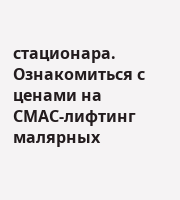стационара. Ознакомиться с ценами на СМАС‑лифтинг малярных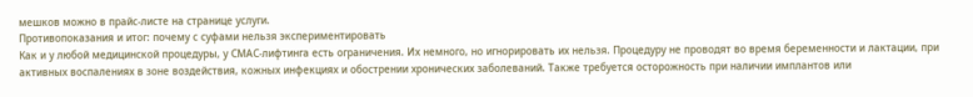мешков можно в прайс‑листе на странице услуги.
Противопоказания и итог: почему с суфами нельзя экспериментировать
Как и у любой медицинской процедуры, у СМАС‑лифтинга есть ограничения. Их немного, но игнорировать их нельзя. Процедуру не проводят во время беременности и лактации, при активных воспалениях в зоне воздействия, кожных инфекциях и обострении хронических заболеваний. Также требуется осторожность при наличии имплантов или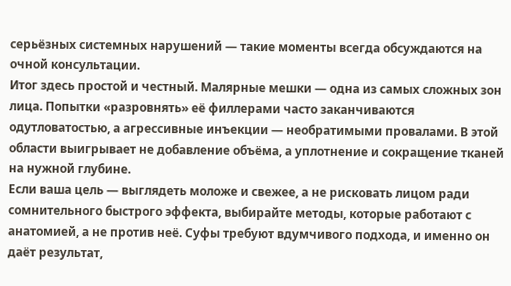серьёзных системных нарушений — такие моменты всегда обсуждаются на очной консультации.
Итог здесь простой и честный. Малярные мешки — одна из самых сложных зон лица. Попытки «разровнять» её филлерами часто заканчиваются одутловатостью, а агрессивные инъекции — необратимыми провалами. В этой области выигрывает не добавление объёма, а уплотнение и сокращение тканей на нужной глубине.
Если ваша цель — выглядеть моложе и свежее, а не рисковать лицом ради сомнительного быстрого эффекта, выбирайте методы, которые работают с анатомией, а не против неё. Суфы требуют вдумчивого подхода, и именно он даёт результат,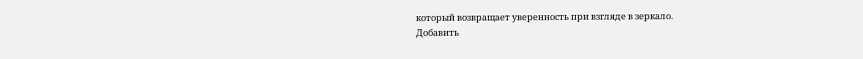который возвращает уверенность при взгляде в зеркало.
Добавить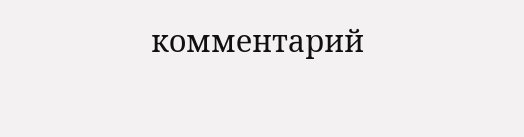комментарий